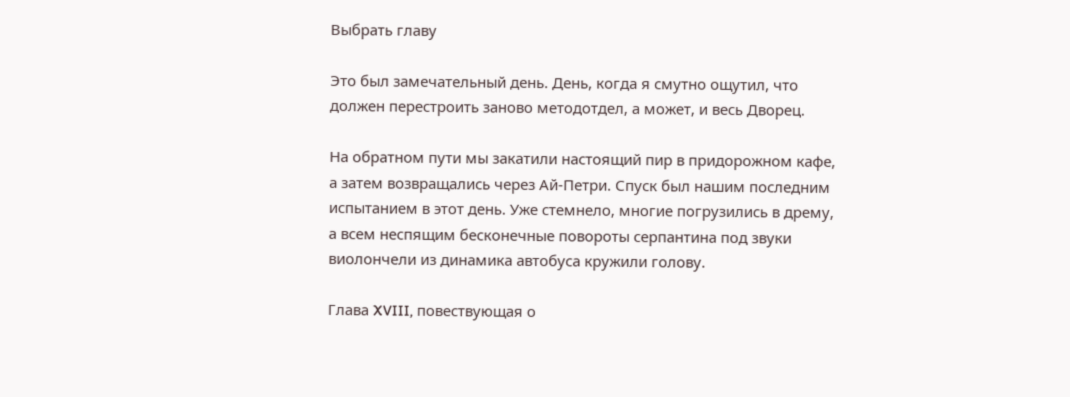Выбрать главу

Это был замечательный день. День, когда я смутно ощутил, что должен перестроить заново методотдел, а может, и весь Дворец.

На обратном пути мы закатили настоящий пир в придорожном кафе, а затем возвращались через Ай-Петри. Спуск был нашим последним испытанием в этот день. Уже стемнело, многие погрузились в дрему, а всем неспящим бесконечные повороты серпантина под звуки виолончели из динамика автобуса кружили голову.

Глава XVIII, повествующая о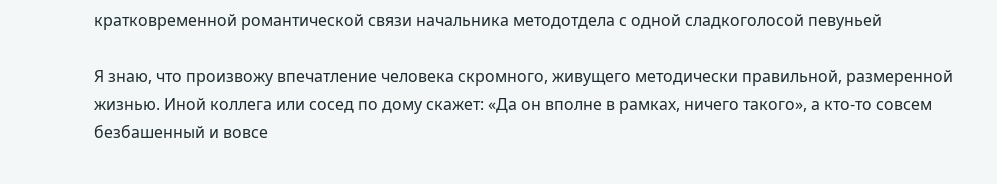кратковременной романтической связи начальника методотдела с одной сладкоголосой певуньей

Я знаю, что произвожу впечатление человека скромного, живущего методически правильной, размеренной жизнью. Иной коллега или сосед по дому скажет: «Да он вполне в рамках, ничего такого», а кто-то совсем безбашенный и вовсе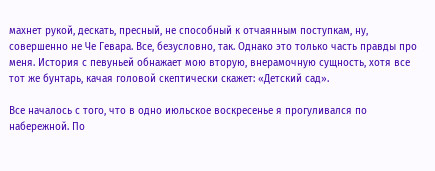махнет рукой, дескать, пресный, не способный к отчаянным поступкам, ну, совершенно не Че Гевара. Все, безусловно, так. Однако это только часть правды про меня. История с певуньей обнажает мою вторую, внерамочную сущность, хотя все тот же бунтарь, качая головой скептически скажет: «Детский сад».

Все началось с того, что в одно июльское воскресенье я прогуливался по набережной. По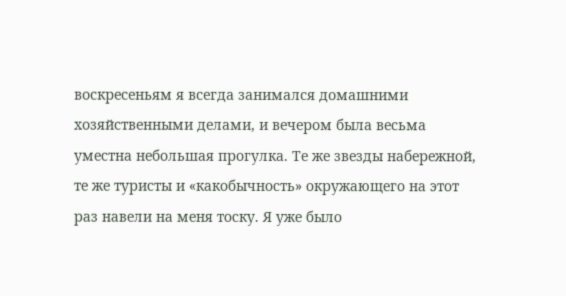воскресеньям я всегда занимался домашними хозяйственными делами, и вечером была весьма уместна небольшая прогулка. Те же звезды набережной, те же туристы и «какобычность» окружающего на этот раз навели на меня тоску. Я уже было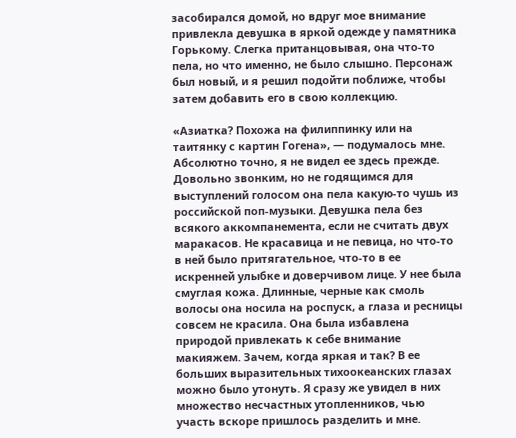засобирался домой, но вдруг мое внимание привлекла девушка в яркой одежде у памятника Горькому. Слегка пританцовывая, она что-то пела, но что именно, не было слышно. Персонаж был новый, и я решил подойти поближе, чтобы затем добавить его в свою коллекцию.

«Азиатка? Похожа на филиппинку или на таитянку с картин Гогена», — подумалось мне. Абсолютно точно, я не видел ее здесь прежде. Довольно звонким, но не годящимся для выступлений голосом она пела какую-то чушь из российской поп-музыки. Девушка пела без всякого аккомпанемента, если не считать двух маракасов. Не красавица и не певица, но что-то в ней было притягательное, что-то в ее искренней улыбке и доверчивом лице. У нее была смуглая кожа. Длинные, черные как смоль волосы она носила на роспуск, а глаза и ресницы совсем не красила. Она была избавлена природой привлекать к себе внимание макияжем. Зачем, когда яркая и так? В ее больших выразительных тихоокеанских глазах можно было утонуть. Я сразу же увидел в них множество несчастных утопленников, чью участь вскоре пришлось разделить и мне.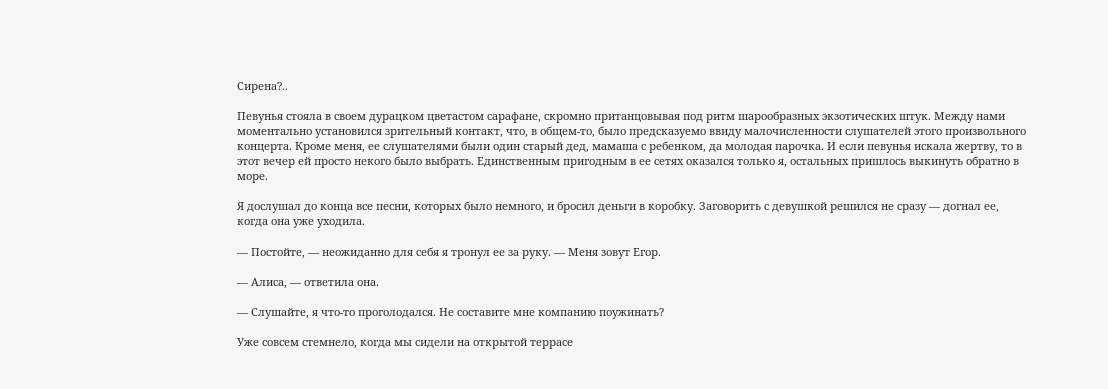Сирена?..

Певунья стояла в своем дурацком цветастом сарафане, скромно пританцовывая под ритм шарообразных экзотических штук. Между нами моментально установился зрительный контакт, что, в общем-то, было предсказуемо ввиду малочисленности слушателей этого произвольного концерта. Кроме меня, ее слушателями были один старый дед, мамаша с ребенком, да молодая парочка. И если певунья искала жертву, то в этот вечер ей просто некого было выбрать. Единственным пригодным в ее сетях оказался только я, остальных пришлось выкинуть обратно в море.

Я дослушал до конца все песни, которых было немного, и бросил деньги в коробку. Заговорить с девушкой решился не сразу — догнал ее, когда она уже уходила.

— Постойте, — неожиданно для себя я тронул ее за руку. — Меня зовут Егор.

— Алиса, — ответила она.

— Слушайте, я что-то проголодался. Не составите мне компанию поужинать?

Уже совсем стемнело, когда мы сидели на открытой террасе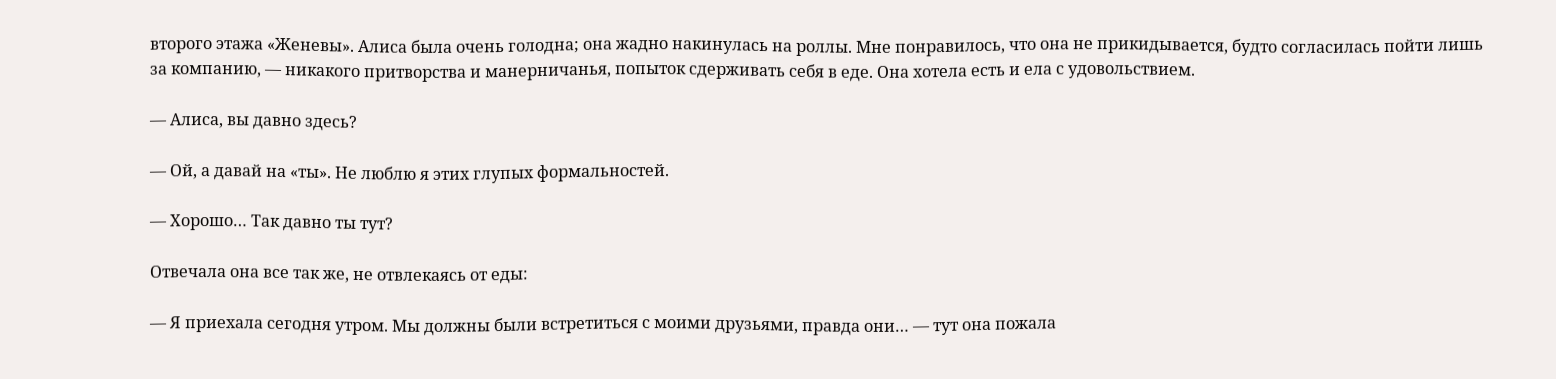второго этажа «Женевы». Алиса была очень голодна; она жадно накинулась на роллы. Мне понравилось, что она не прикидывается, будто согласилась пойти лишь за компанию, — никакого притворства и манерничанья, попыток сдерживать себя в еде. Она хотела есть и ела с удовольствием.

— Алиса, вы давно здесь?

— Ой, а давай на «ты». Не люблю я этих глупых формальностей.

— Хорошо… Так давно ты тут?

Отвечала она все так же, не отвлекаясь от еды:

— Я приехала сегодня утром. Мы должны были встретиться с моими друзьями, правда они… — тут она пожала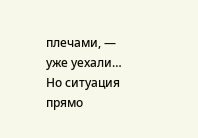плечами, — уже уехали… Но ситуация прямо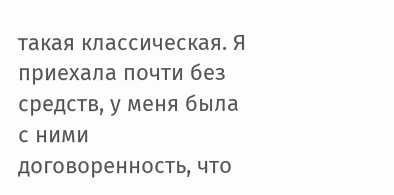такая классическая. Я приехала почти без средств, у меня была с ними договоренность, что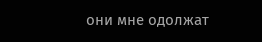они мне одолжат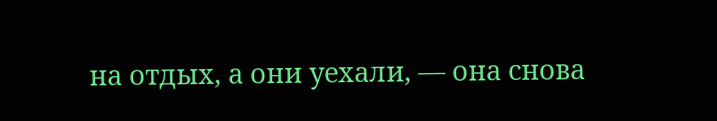на отдых, а они уехали, — она снова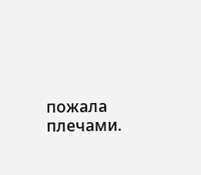пожала плечами.